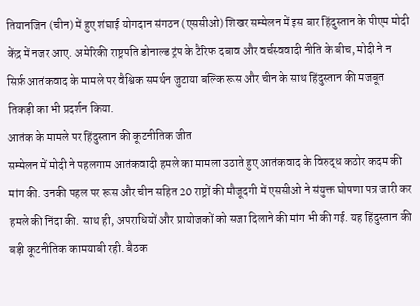तियानजिन (चीन) में हुए शंघाई योगदान संगठन (एससीओ) शिखर सम्मेलन में इस बार हिंदुस्तान के पीएम मोदी केंद्र में नजर आए. अमेरिकी राष्ट्रपति डोनाल्ड ट्रंप के टैरिफ दबाव और वर्चस्ववादी नीति के बीच, मोदी ने न सिर्फ़ आतंकवाद के मामले पर वैश्विक समर्थन जुटाया बल्कि रूस और चीन के साथ हिंदुस्तान की मजबूत तिकड़ी का भी प्रदर्शन किया.
आतंक के मामले पर हिंदुस्तान की कूटनीतिक जीत
सम्मेलन में मोदी ने पहलगाम आतंकवादी हमले का मामला उठाते हुए आतंकवाद के विरुद्ध कठोर कदम की मांग की. उनकी पहल पर रूस और चीन सहित 20 राष्ट्रों की मौजूदगी में एससीओ ने संयुक्त घोषणा पत्र जारी कर हमले की निंदा की. साथ ही, अपराधियों और प्रायोजकों को सजा दिलाने की मांग भी की गई. यह हिंदुस्तान की बड़ी कूटनीतिक कामयाबी रही. बैठक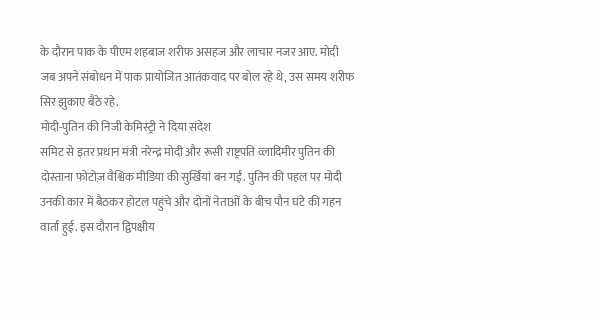के दौरान पाक के पीएम शहबाज शरीफ असहज और लाचार नजर आए. मोदी जब अपने संबोधन में पाक प्रायोजित आतंकवाद पर बोल रहे थे, उस समय शरीफ सिर झुकाए बैठे रहे.
मोदी-पुतिन की निजी केमिस्ट्री ने दिया संदेश
समिट से इतर प्रधान मंत्री नरेन्द्र मोदी और रूसी राष्ट्रपति व्लादिमीर पुतिन की दोस्ताना फोटोज़ वैश्विक मीडिया की सुर्खियां बन गईं. पुतिन की पहल पर मोदी उनकी कार में बैठकर होटल पहुंचे और दोनों नेताओं के बीच पौन घंटे की गहन वार्ता हुई. इस दौरान द्विपक्षीय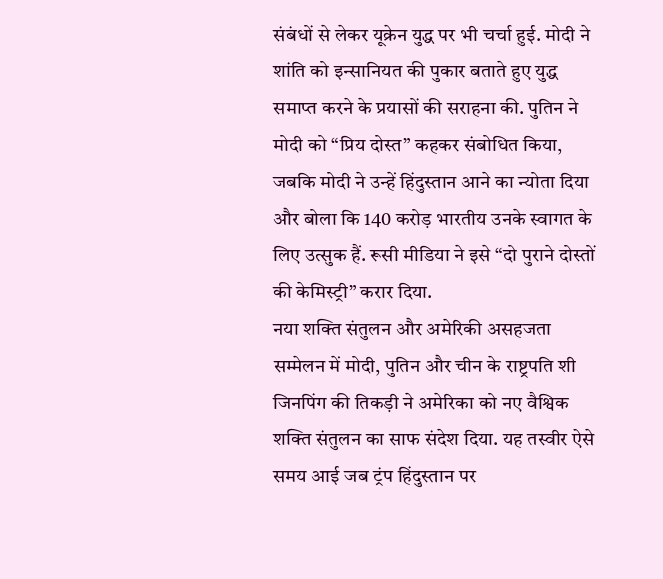संबंधों से लेकर यूक्रेन युद्ध पर भी चर्चा हुई. मोदी ने शांति को इन्सानियत की पुकार बताते हुए युद्ध समाप्त करने के प्रयासों की सराहना की. पुतिन ने मोदी को “प्रिय दोस्त” कहकर संबोधित किया, जबकि मोदी ने उन्हें हिंदुस्तान आने का न्योता दिया और बोला कि 140 करोड़ भारतीय उनके स्वागत के लिए उत्सुक हैं. रूसी मीडिया ने इसे “दो पुराने दोस्तों की केमिस्ट्री” करार दिया.
नया शक्ति संतुलन और अमेरिकी असहजता
सम्मेलन में मोदी, पुतिन और चीन के राष्ट्रपति शी जिनपिंग की तिकड़ी ने अमेरिका को नए वैश्विक शक्ति संतुलन का साफ संदेश दिया. यह तस्वीर ऐसे समय आई जब ट्रंप हिंदुस्तान पर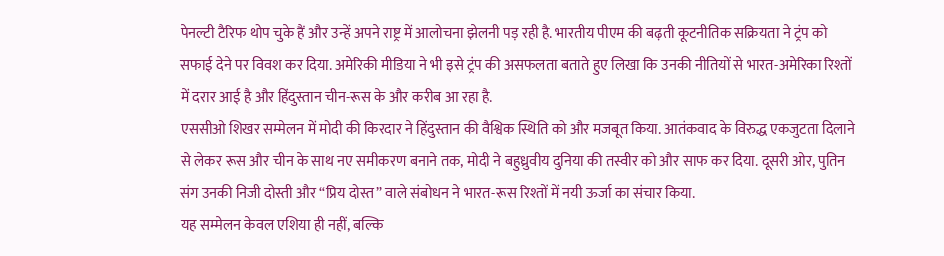पेनल्टी टैरिफ थोप चुके हैं और उन्हें अपने राष्ट्र में आलोचना झेलनी पड़ रही है. भारतीय पीएम की बढ़ती कूटनीतिक सक्रियता ने ट्रंप को सफाई देने पर विवश कर दिया. अमेरिकी मीडिया ने भी इसे ट्रंप की असफलता बताते हुए लिखा कि उनकी नीतियों से भारत-अमेरिका रिश्तों में दरार आई है और हिंदुस्तान चीन-रूस के और करीब आ रहा है.
एससीओ शिखर सम्मेलन में मोदी की किरदार ने हिंदुस्तान की वैश्विक स्थिति को और मजबूत किया. आतंकवाद के विरुद्ध एकजुटता दिलाने से लेकर रूस और चीन के साथ नए समीकरण बनाने तक, मोदी ने बहुध्रुवीय दुनिया की तस्वीर को और साफ कर दिया. दूसरी ओर, पुतिन संग उनकी निजी दोस्ती और “प्रिय दोस्त” वाले संबोधन ने भारत-रूस रिश्तों में नयी ऊर्जा का संचार किया.
यह सम्मेलन केवल एशिया ही नहीं, बल्कि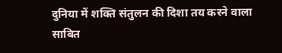दुनिया में शक्ति संतुलन की दिशा तय करने वाला साबित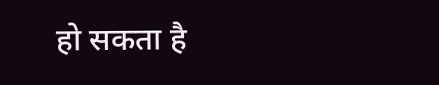हो सकता है